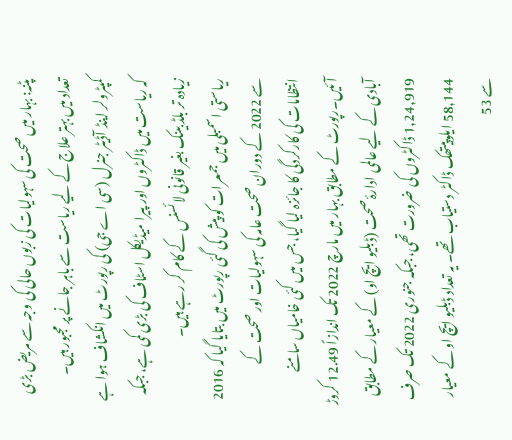پٹنہ: بہار میں صحت کی سہولیات کی زبوں حالی کی وجہ سے مریض بڑی تعداد میں بہتر علاج کے لیے ریاست سے باہر جانے پر مجبور ہیں۔ کمپٹرولر اینڈ آڈیٹر جنرل (سی اے جی) کی رپورٹ میں انکشاف ہوا ہے کہ ریاست میں ڈاکٹروں اور پیرا میڈیکل اسٹاف کی بڑی کمی ہے، جبکہ زیادہ تر بلڈ بینک بغیر قانونی لائسنس کے کام کر رہے ہیں۔
ریاستی اسمبلی میں جمعرات کو پیش کی گئی رپورٹ میں بتایا گیا کہ 2016 سے 2022 کے دوران صحت عامہ کی سہولیات اور صحت کے انتظامات کی کارکردگی کا جائزہ لیا گیا، جس میں کئی خامیاں سامنے آئیں۔رپورٹ کے مطابق بہار میں مارچ 2022 تک اندازاً 12.49 کروڑ آبادی کے لیے عالمی ادارۂ صحت (ڈبلیو ایچ او) کے معیار کے مطابق 1,24,919 ڈاکٹروں کی ضرورت تھی، جبکہ جنوری 2022 تک صرف 58,144 ایلوپیتھک ڈاکٹر دستیاب تھے۔ یہ تعداد ڈبلیو ایچ او کے معیار سے 53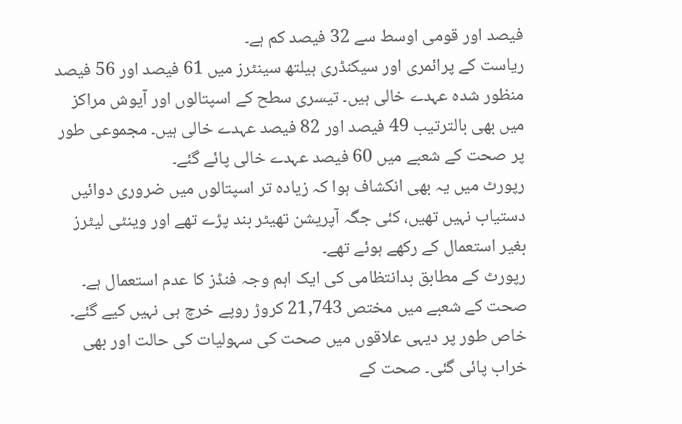فیصد اور قومی اوسط سے 32 فیصد کم ہے۔
ریاست کے پرائمری اور سیکنڈری ہیلتھ سینٹرز میں 61 فیصد اور 56 فیصد منظور شدہ عہدے خالی ہیں۔ تیسری سطح کے اسپتالوں اور آیوش مراکز میں بھی بالترتیب 49 فیصد اور 82 فیصد عہدے خالی ہیں۔ مجموعی طور پر صحت کے شعبے میں 60 فیصد عہدے خالی پائے گئے۔
رپورٹ میں یہ بھی انکشاف ہوا کہ زیادہ تر اسپتالوں میں ضروری دوائیں دستیاب نہیں تھیں، کئی جگہ آپریشن تھیٹر بند پڑے تھے اور وینٹی لیٹرز بغیر استعمال کے رکھے ہوئے تھے۔
رپورٹ کے مطابق بدانتظامی کی ایک اہم وجہ فنڈز کا عدم استعمال ہے۔ صحت کے شعبے میں مختص 21,743 کروڑ روپے خرچ ہی نہیں کیے گئے۔ خاص طور پر دیہی علاقوں میں صحت کی سہولیات کی حالت اور بھی خراب پائی گئی۔ صحت کے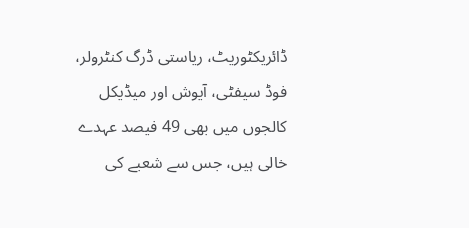ڈائریکٹوریٹ، ریاستی ڈرگ کنٹرولر، فوڈ سیفٹی، آیوش اور میڈیکل کالجوں میں بھی 49 فیصد عہدے خالی ہیں، جس سے شعبے کی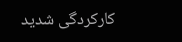کارکردگی شدید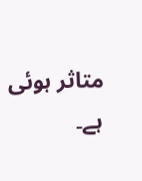متاثر ہوئی ہے۔